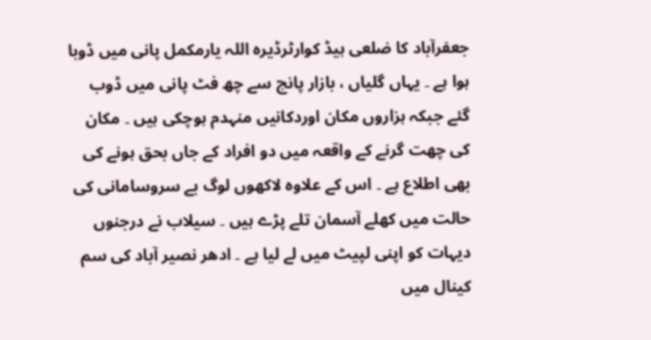جعفرآباد کا ضلعی ہیڈ کوارٹرڈیرہ اللہ یارمکمل پانی میں ڈوبا ہوا ہے ۔ یہاں گلیاں ، بازار پانچ سے چھ فٹ پانی میں ڈوب گئے جبکہ ہزاروں مکان اوردکانیں منہدم ہوچکی ہیں ۔ مکان کی چھت گرنے کے واقعہ میں دو افراد کے جاں بحق ہونے کی بھی اطلاع ہے ۔ اس کے علاوہ لاکھوں لوگ بے سروسامانی کی حالت میں کھلے آسمان تلے پڑے ہیں ۔ سیلاب نے درجنوں دیہات کو اپنی لپیٹ میں لے لیا ہے ۔ ادھر نصیر آباد کی سم کینال میں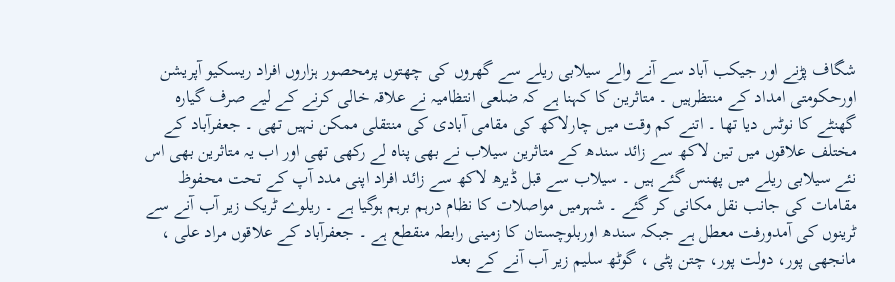شگاف پڑنے اور جیکب آباد سے آنے والے سیلابی ریلے سے گھروں کی چھتوں پرمحصور ہزاروں افراد ریسکیو آپریشن اورحکومتی امداد کے منتظرہیں ۔ متاثرین کا کہنا ہے کہ ضلعی انتظامیہ نے علاقہ خالی کرنے کے لیے صرف گیارہ گھنٹے کا نوٹس دیا تھا ۔ اتنے کم وقت میں چارلاکھ کی مقامی آبادی کی منتقلی ممکن نہیں تھی ۔ جعفرآباد کے مختلف علاقوں میں تین لاکھ سے زائد سندھ کے متاثرین سیلاب نے بھی پناہ لے رکھی تھی اور اب یہ متاثرین بھی اس نئے سیلابی ریلے میں پھنس گئے ہیں ۔ سیلاب سے قبل ڈیرھ لاکھ سے زائد افراد اپنی مدد آپ کے تحت محفوظ مقامات کی جانب نقل مکانی کر گئے ۔ شہرمیں مواصلات کا نظام درہم برہم ہوگیا ہے ۔ ریلوے ٹریک زیر آب آنے سے ٹرینوں کی آمدورفت معطل ہے جبکہ سندھ اوربلوچستان کا زمینی رابطہ منقطع ہے ۔ جعفرآباد کے علاقوں مراد علی ، مانجھی پور، دولت پور، چتن پٹی ، گوٹھ سلیم زیر آب آنے کے بعد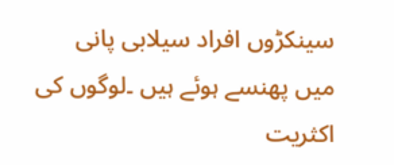سینکڑوں افراد سیلابی پانی میں پھنسے ہوئے ہیں ۔لوگوں کی اکثریت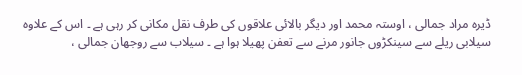ڈیرہ مراد جمالی ، اوستہ محمد اور دیگر بالائی علاقوں کی طرف نقل مکانی کر رہی ہے ۔ اس کے علاوہ سیلابی ریلے سے سینکڑوں جانور مرنے سے تعفن پھیلا ہوا ہے ۔ سیلاب سے روجھان جمالی ،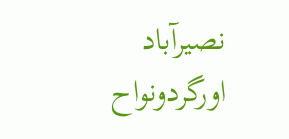نصیرآباد اورگردونواح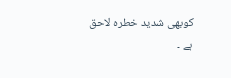کوبھی شدید خطرہ لاحق ہے ۔